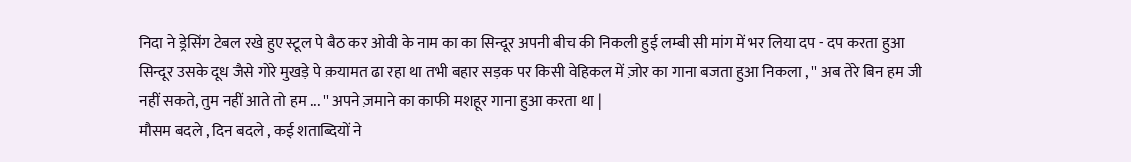निदा ने ड्रेसिंग टेबल रखे हुए स्टूल पे बैठ कर ओवी के नाम का का सिन्दूर अपनी बीच की निकली हुई लम्बी सी मांग में भर लिया दप - दप करता हुआ सिन्दूर उसके दूध जैसे गोरे मुखड़े पे क़यामत ढा रहा था तभी बहार सड़क पर किसी वेहिकल में ज़ोर का गाना बजता हुआ निकला , '' अब तेरे बिन हम जी नहीं सकते, तुम नहीं आते तो हम ... '' अपने ज़माने का काफी मशहूर गाना हुआ करता था |
मौसम बदले , दिन बदले , कई शताब्दियों ने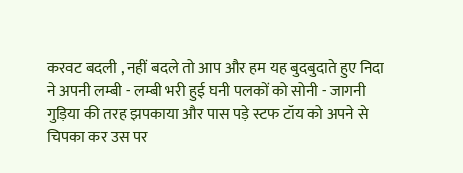करवट बदली , नहीं बदले तो आप और हम यह बुदबुदाते हुए निदा ने अपनी लम्बी - लम्बी भरी हुई घनी पलकों को सोनी - जागनी गुड़िया की तरह झपकाया और पास पड़े स्टफ टॉय को अपने से चिपका कर उस पर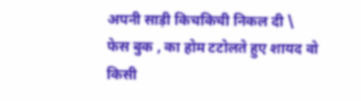अपनी साड़ी किचकिची निकल दी \
फेस बुक , का होम टटोलते हुए शायद वो किसी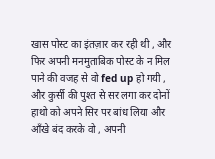खास पोस्ट का इंतज़ार कर रही थी , और फिर अपनी मनमुताबिक पोस्ट के न मिल पाने की वजह से वो fed up हो गयी , और कुर्सी की पुश्त से सर लगा कर दोनों हाथो को अपने सिर पर बांध लिया और आँखे बंद करके वो , अपनी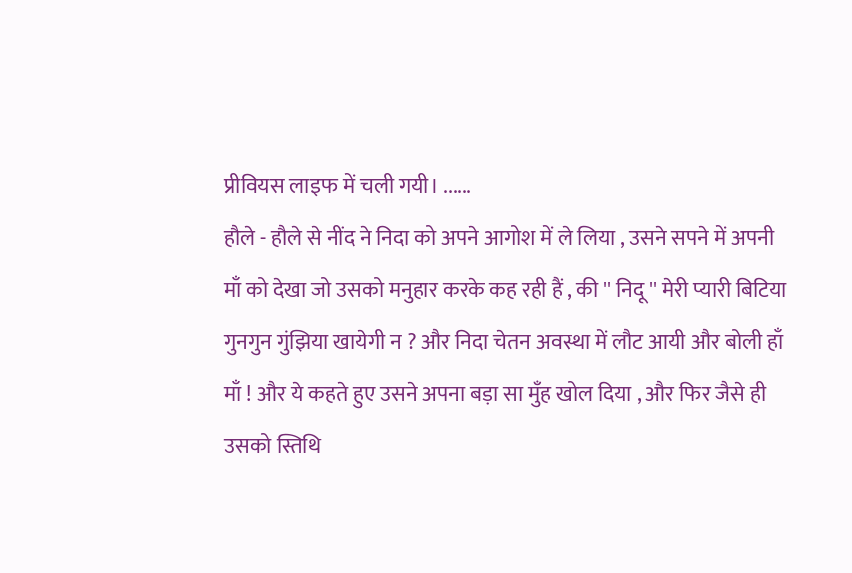प्रीवियस लाइफ में चली गयी। ......
हौले - हौले से नींद ने निदा को अपने आगोश में ले लिया , उसने सपने में अपनी माँ को देखा जो उसको मनुहार करके कह रही हैं , की '' निदू '' मेरी प्यारी बिटिया गुनगुन गुंझिया खायेगी न ? और निदा चेतन अवस्था में लौट आयी और बोली हाँ माँ ! और ये कहते हुए उसने अपना बड़ा सा मुँह खोल दिया , और फिर जैसे ही उसको स्तिथि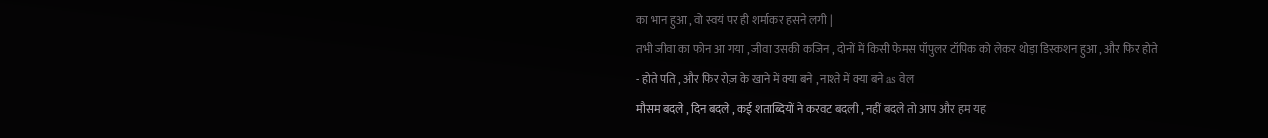का भान हुआ , वो स्वयं पर ही शर्माकर हसने लगी |
तभी जीवा का फोन आ गया , जीवा उसकी कजिन , दोनों में किसी फेमस पॉपुलर टॉपिक को लेकर थोड़ा डिस्कशन हुआ , और फिर होते - होते पति , और फिर रोज़ के खाने में क्या बने , नाश्ते में क्या बने as वेल
मौसम बदले , दिन बदले , कई शताब्दियों ने करवट बदली , नहीं बदले तो आप और हम यह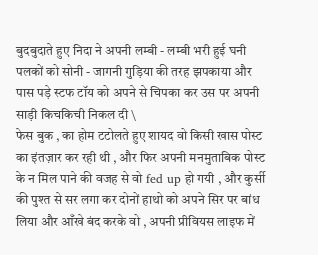बुदबुदाते हुए निदा ने अपनी लम्बी - लम्बी भरी हुई घनी पलकों को सोनी - जागनी गुड़िया की तरह झपकाया और पास पड़े स्टफ टॉय को अपने से चिपका कर उस पर अपनी साड़ी किचकिची निकल दी \
फेस बुक , का होम टटोलते हुए शायद वो किसी खास पोस्ट का इंतज़ार कर रही थी , और फिर अपनी मनमुताबिक पोस्ट के न मिल पाने की वजह से वो fed up हो गयी , और कुर्सी की पुश्त से सर लगा कर दोनों हाथो को अपने सिर पर बांध लिया और आँखे बंद करके वो , अपनी प्रीवियस लाइफ में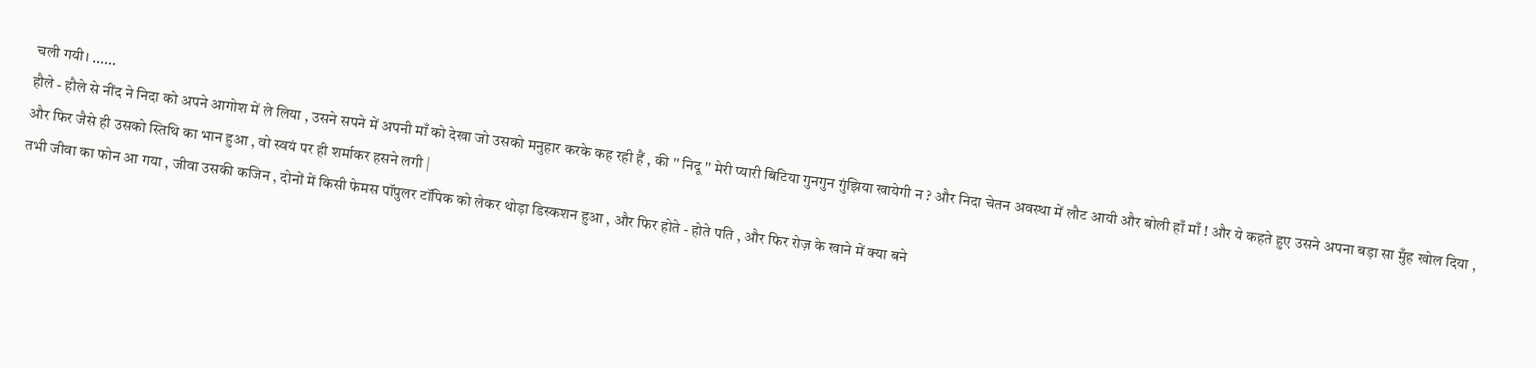चली गयी। ......
हौले - हौले से नींद ने निदा को अपने आगोश में ले लिया , उसने सपने में अपनी माँ को देखा जो उसको मनुहार करके कह रही हैं , की '' निदू '' मेरी प्यारी बिटिया गुनगुन गुंझिया खायेगी न ? और निदा चेतन अवस्था में लौट आयी और बोली हाँ माँ ! और ये कहते हुए उसने अपना बड़ा सा मुँह खोल दिया , और फिर जैसे ही उसको स्तिथि का भान हुआ , वो स्वयं पर ही शर्माकर हसने लगी |
तभी जीवा का फोन आ गया , जीवा उसकी कजिन , दोनों में किसी फेमस पॉपुलर टॉपिक को लेकर थोड़ा डिस्कशन हुआ , और फिर होते - होते पति , और फिर रोज़ के खाने में क्या बने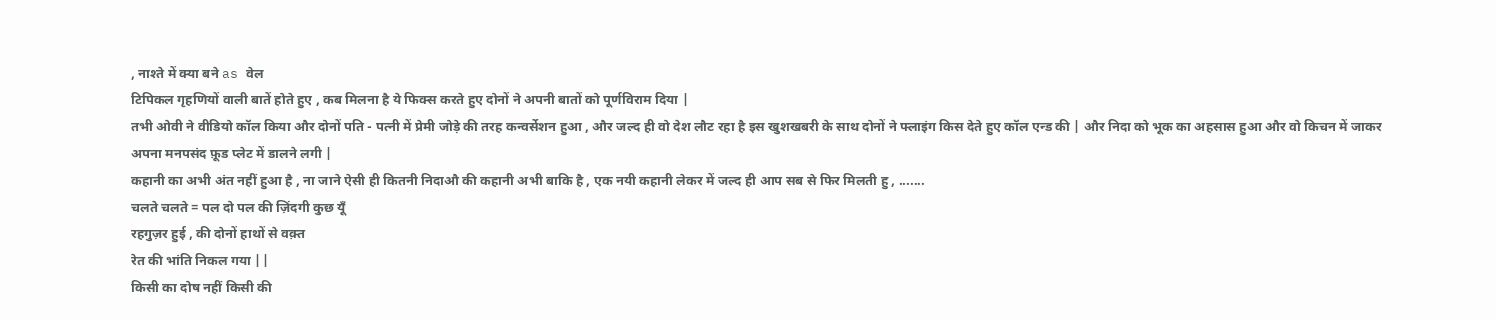, नाश्ते में क्या बने as वेल
टिपिकल गृहणियों वाली बातें होते हुए , कब मिलना है ये फिक्स करते हुए दोनों ने अपनी बातों को पूर्णविराम दिया |
तभी ओवी ने वीडियो कॉल किया और दोनों पति - पत्नी में प्रेमी जोड़े की तरह कन्वर्सेशन हुआ , और जल्द ही वो देश लौट रहा है इस खुशखबरी के साथ दोनों ने फ्लाइंग किस देते हुए कॉल एन्ड की | और निदा को भूक का अहसास हुआ और वो किचन में जाकर अपना मनपसंद फ़ूड प्लेट में डालने लगी |
कहानी का अभी अंत नहीं हुआ है , ना जाने ऐसी ही कितनी निदाऔ की कहानी अभी बाकि है , एक नयी कहानी लेकर में जल्द ही आप सब से फिर मिलती हु , .......
चलते चलते = पल दो पल की ज़िंदगी कुछ यूँ
रहगुज़र हुई , की दोनों हाथों से वक़्त
रेत की भांति निकल गया ||
किसी का दोष नहीं किसी की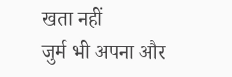खता नहीं
जुर्म भी अपना और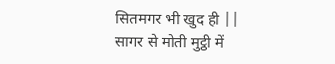सितमगर भी खुद ही ||
सागर से मोती मुट्ठी में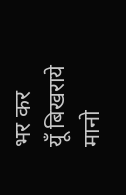भर कर
यूँ बिखराये मानो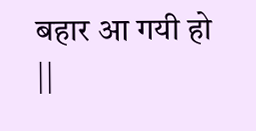बहार आ गयी हो ||